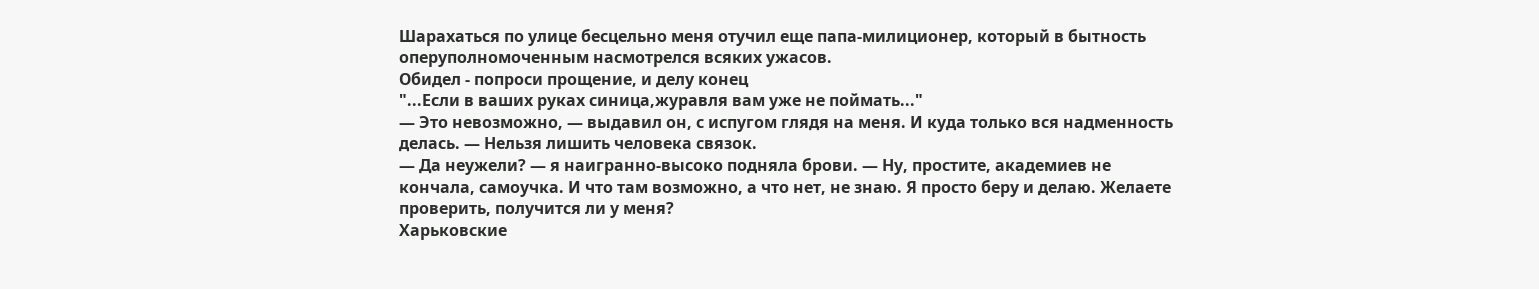Шарахаться по улице бесцельно меня отучил еще папа-милиционер, который в бытность оперуполномоченным насмотрелся всяких ужасов.
Обидел - попроси прощение, и делу конец
"...Если в ваших руках синица,журавля вам уже не поймать..."
— Это невозможно, — выдавил он, с испугом глядя на меня. И куда только вся надменность делась. — Нельзя лишить человека связок.
— Да неужели? — я наигранно-высоко подняла брови. — Ну, простите, академиев не кончала, самоучка. И что там возможно, а что нет, не знаю. Я просто беру и делаю. Желаете проверить, получится ли у меня?
Харьковские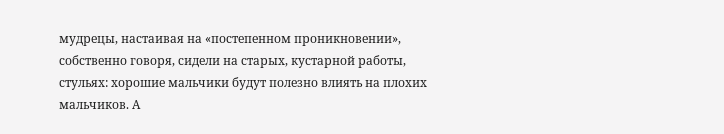мудрецы, настаивая на «постепенном проникновении», собственно говоря, сидели на старых, кустарной работы, стульях: хорошие мальчики будут полезно влиять на плохих мальчиков. А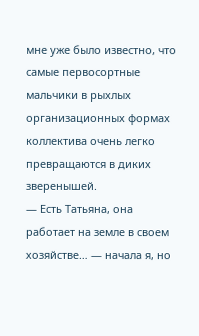мне уже было известно, что самые первосортные мальчики в рыхлых организационных формах коллектива очень легко превращаются в диких зверенышей.
— Есть Татьяна, она работает на земле в своем хозяйстве… — начала я, но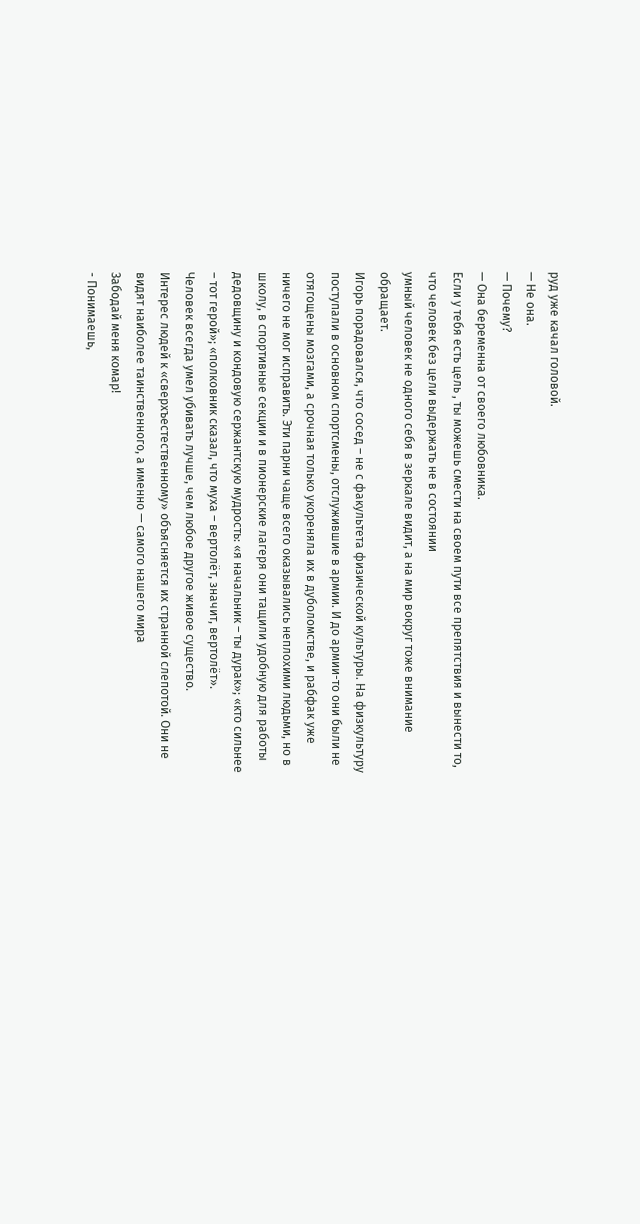руд уже качал головой.
— Не она.
— Почему?
— Она беременна от своего любовника.
Если у тебя есть цель , ты можешь смести на своем пути все препятствия и вынести то, что человек без цели выдержать не в состоянии
умный человек не одного себя в зеркале видит, а на мир вокруг тоже внимание обращает.
Игорь порадовался, что сосед – не с факультета физической культуры. На физкультуру поступали в основном спортсмены, отслужившие в армии. И до армии-то они были не отягощены мозгами, а срочная только укореняла их в дуболомстве, и рабфак уже ничего не мог исправить. Эти парни чаще всего оказывались неплохими людьми, но в школу, в спортивные секции и в пионерские лагеря они тащили удобную для работы дедовщину и кондовую сержантскую мудрость: «я начальник – ты дурак»; «кто сильнее – тот герой»; «полковник сказал, что муха – вертолёт, значит, вертолёт».
Человек всегда умел убивать лучше, чем любое другое живое существо.
Интерес людей к «сверхъестественному» объясняется их странной слепотой. Они не видят наиболее таинственного, а именно — самого нашего мира
Забодай меня комар!
- Понимаешь,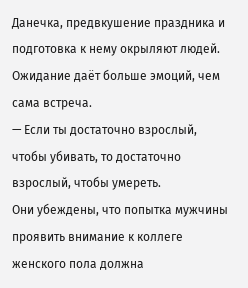Данечка, предвкушение праздника и подготовка к нему окрыляют людей. Ожидание даёт больше эмоций, чем сама встреча.
— Если ты достаточно взрослый, чтобы убивать, то достаточно взрослый, чтобы умереть.
Они убеждены, что попытка мужчины проявить внимание к коллеге женского пола должна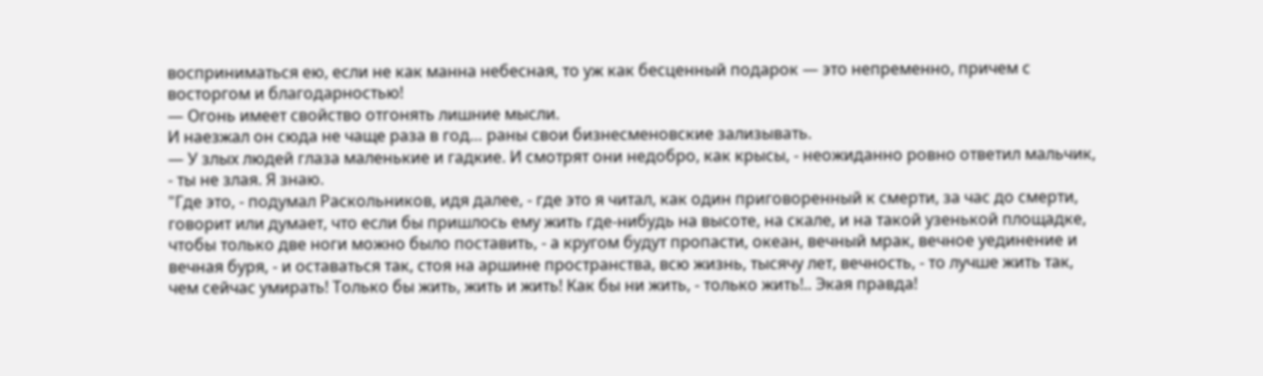восприниматься ею, если не как манна небесная, то уж как бесценный подарок — это непременно, причем с восторгом и благодарностью!
— Огонь имеет свойство отгонять лишние мысли.
И наезжал он сюда не чаще раза в год… раны свои бизнесменовские зализывать.
— У злых людей глаза маленькие и гадкие. И смотрят они недобро, как крысы, - неожиданно ровно ответил мальчик, - ты не злая. Я знаю.
"Где это, - подумал Раскольников, идя далее, - где это я читал, как один приговоренный к смерти, за час до смерти, говорит или думает, что если бы пришлось ему жить где-нибудь на высоте, на скале, и на такой узенькой площадке, чтобы только две ноги можно было поставить, - а кругом будут пропасти, океан, вечный мрак, вечное уединение и вечная буря, - и оставаться так, стоя на аршине пространства, всю жизнь, тысячу лет, вечность, - то лучше жить так, чем сейчас умирать! Только бы жить, жить и жить! Как бы ни жить, - только жить!.. Экая правда!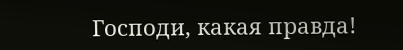Господи, какая правда!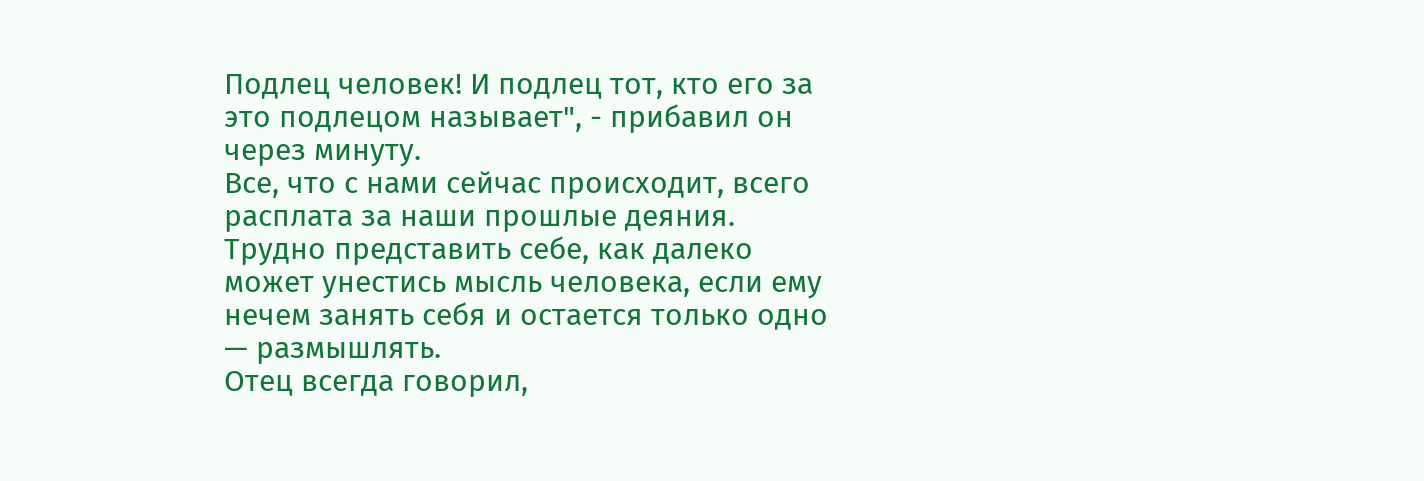Подлец человек! И подлец тот, кто его за это подлецом называет", - прибавил он через минуту.
Все, что с нами сейчас происходит, всего расплата за наши прошлые деяния.
Трудно представить себе, как далеко может унестись мысль человека, если ему нечем занять себя и остается только одно — размышлять.
Отец всегда говорил,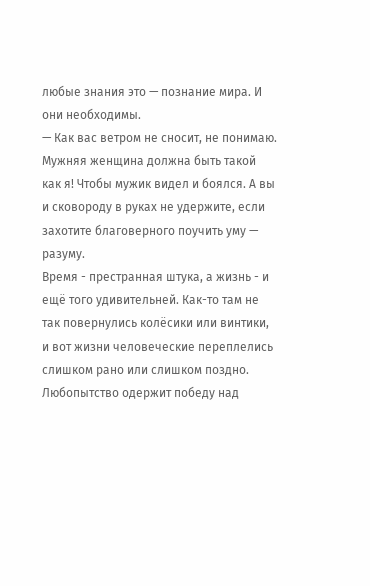любые знания это — познание мира. И они необходимы.
— Как вас ветром не сносит, не понимаю. Мужняя женщина должна быть такой как я! Чтобы мужик видел и боялся. А вы и сковороду в руках не удержите, если захотите благоверного поучить уму — разуму.
Время - престранная штука, а жизнь - и ещё того удивительней. Как-то там не так повернулись колёсики или винтики, и вот жизни человеческие переплелись слишком рано или слишком поздно.
Любопытство одержит победу над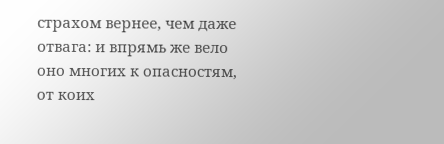страхом вернее, чем даже отвага: и впрямь же вело оно многих к опасностям, от коих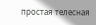простая телесная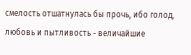смелость отшатнулась бы прочь, ибо голод, любовь и пытливость - величайшие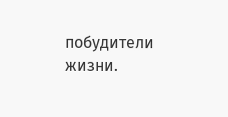побудители жизни.